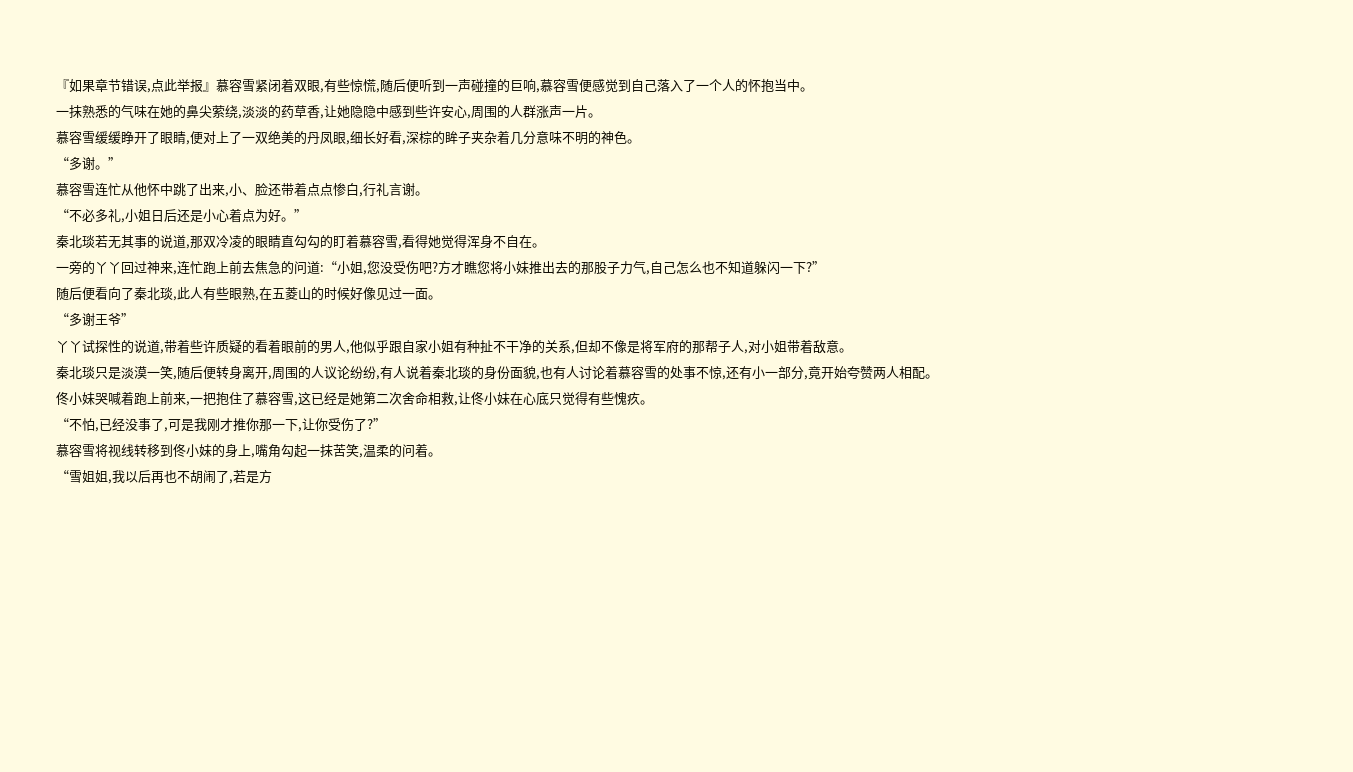『如果章节错误,点此举报』慕容雪紧闭着双眼,有些惊慌,随后便听到一声碰撞的巨响,慕容雪便感觉到自己落入了一个人的怀抱当中。
一抹熟悉的气味在她的鼻尖萦绕,淡淡的药草香,让她隐隐中感到些许安心,周围的人群涨声一片。
慕容雪缓缓睁开了眼睛,便对上了一双绝美的丹凤眼,细长好看,深棕的眸子夹杂着几分意味不明的神色。
“多谢。”
慕容雪连忙从他怀中跳了出来,小、脸还带着点点惨白,行礼言谢。
“不必多礼,小姐日后还是小心着点为好。”
秦北琰若无其事的说道,那双冷凌的眼睛直勾勾的盯着慕容雪,看得她觉得浑身不自在。
一旁的丫丫回过神来,连忙跑上前去焦急的问道:“小姐,您没受伤吧?方才瞧您将小妹推出去的那股子力气,自己怎么也不知道躲闪一下?”
随后便看向了秦北琰,此人有些眼熟,在五菱山的时候好像见过一面。
“多谢王爷”
丫丫试探性的说道,带着些许质疑的看着眼前的男人,他似乎跟自家小姐有种扯不干净的关系,但却不像是将军府的那帮子人,对小姐带着敌意。
秦北琰只是淡漠一笑,随后便转身离开,周围的人议论纷纷,有人说着秦北琰的身份面貌,也有人讨论着慕容雪的处事不惊,还有小一部分,竟开始夸赞两人相配。
佟小妹哭喊着跑上前来,一把抱住了慕容雪,这已经是她第二次舍命相救,让佟小妹在心底只觉得有些愧疚。
“不怕,已经没事了,可是我刚才推你那一下,让你受伤了?”
慕容雪将视线转移到佟小妹的身上,嘴角勾起一抹苦笑,温柔的问着。
“雪姐姐,我以后再也不胡闹了,若是方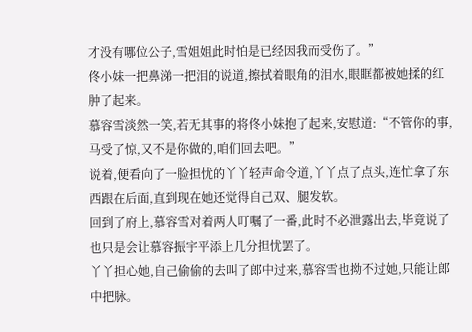才没有哪位公子,雪姐姐此时怕是已经因我而受伤了。”
佟小妹一把鼻涕一把泪的说道,擦拭着眼角的泪水,眼眶都被她揉的红肿了起来。
慕容雪淡然一笑,若无其事的将佟小妹抱了起来,安慰道:“不管你的事,马受了惊,又不是你做的,咱们回去吧。”
说着,便看向了一脸担忧的丫丫轻声命令道,丫丫点了点头,连忙拿了东西跟在后面,直到现在她还觉得自己双、腿发软。
回到了府上,慕容雪对着两人叮嘱了一番,此时不必泄露出去,毕竟说了也只是会让慕容振宇平添上几分担忧罢了。
丫丫担心她,自己偷偷的去叫了郎中过来,慕容雪也拗不过她,只能让郎中把脉。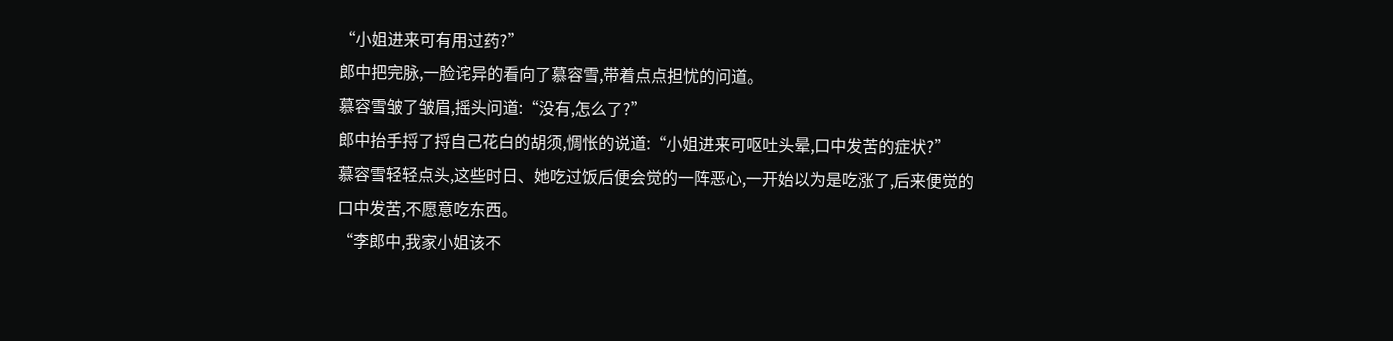“小姐进来可有用过药?”
郎中把完脉,一脸诧异的看向了慕容雪,带着点点担忧的问道。
慕容雪皱了皱眉,摇头问道:“没有,怎么了?”
郎中抬手捋了捋自己花白的胡须,惆怅的说道:“小姐进来可呕吐头晕,口中发苦的症状?”
慕容雪轻轻点头,这些时日、她吃过饭后便会觉的一阵恶心,一开始以为是吃涨了,后来便觉的口中发苦,不愿意吃东西。
“李郎中,我家小姐该不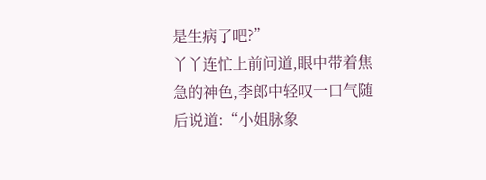是生病了吧?”
丫丫连忙上前问道,眼中带着焦急的神色,李郎中轻叹一口气随后说道:“小姐脉象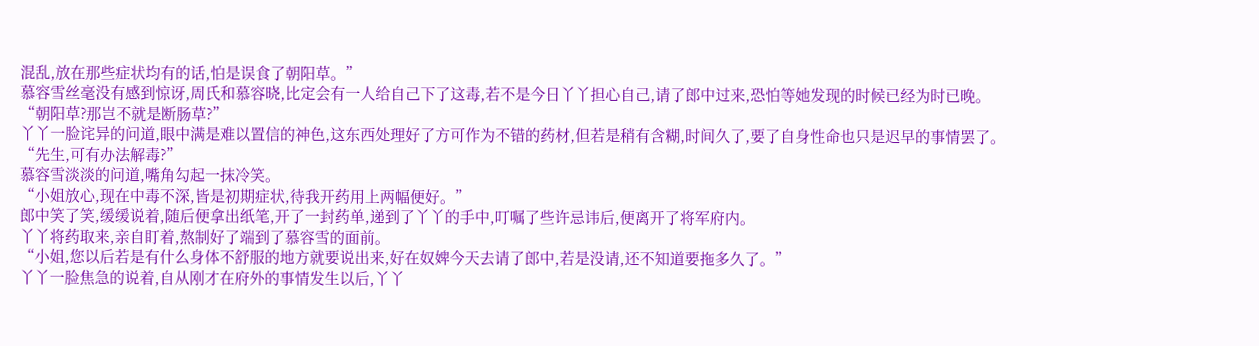混乱,放在那些症状均有的话,怕是误食了朝阳草。”
慕容雪丝毫没有感到惊讶,周氏和慕容晓,比定会有一人给自己下了这毒,若不是今日丫丫担心自己,请了郎中过来,恐怕等她发现的时候已经为时已晚。
“朝阳草?那岂不就是断肠草?”
丫丫一脸诧异的问道,眼中满是难以置信的神色,这东西处理好了方可作为不错的药材,但若是稍有含糊,时间久了,要了自身性命也只是迟早的事情罢了。
“先生,可有办法解毒?”
慕容雪淡淡的问道,嘴角勾起一抹冷笑。
“小姐放心,现在中毒不深,皆是初期症状,待我开药用上两幅便好。”
郎中笑了笑,缓缓说着,随后便拿出纸笔,开了一封药单,递到了丫丫的手中,叮嘱了些许忌讳后,便离开了将军府内。
丫丫将药取来,亲自盯着,熬制好了端到了慕容雪的面前。
“小姐,您以后若是有什么身体不舒服的地方就要说出来,好在奴婢今天去请了郎中,若是没请,还不知道要拖多久了。”
丫丫一脸焦急的说着,自从刚才在府外的事情发生以后,丫丫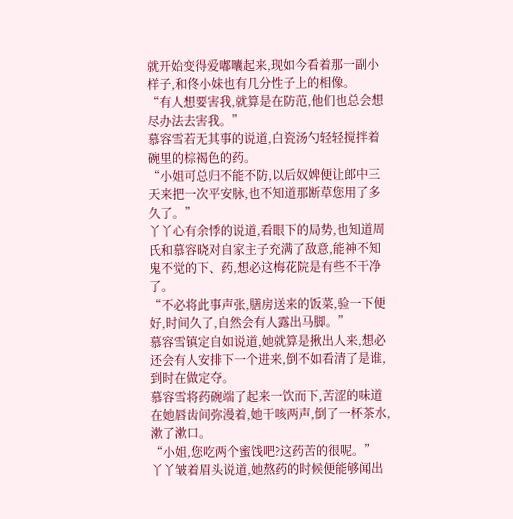就开始变得爱嘟囔起来,现如今看着那一副小样子,和佟小妹也有几分性子上的相像。
“有人想要害我,就算是在防范,他们也总会想尽办法去害我。”
慕容雪若无其事的说道,白瓷汤勺轻轻搅拌着碗里的棕褐色的药。
“小姐可总归不能不防,以后奴婢便让郎中三天来把一次平安脉,也不知道那断草您用了多久了。”
丫丫心有余悸的说道,看眼下的局势,也知道周氏和慕容晓对自家主子充满了敌意,能神不知鬼不觉的下、药,想必这梅花院是有些不干净了。
“不必将此事声张,膳房送来的饭菜,验一下便好,时间久了,自然会有人露出马脚。”
慕容雪镇定自如说道,她就算是揪出人来,想必还会有人安排下一个进来,倒不如看清了是谁,到时在做定夺。
慕容雪将药碗端了起来一饮而下,苦涩的味道在她唇齿间弥漫着,她干咳两声,倒了一杯茶水,漱了漱口。
“小姐,您吃两个蜜饯吧?这药苦的很呢。”
丫丫皱着眉头说道,她熬药的时候便能够闻出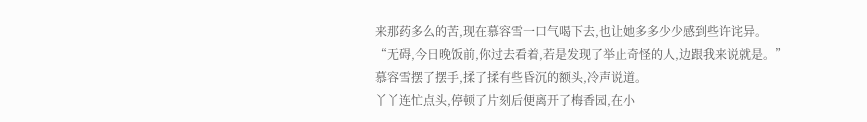来那药多么的苦,现在慕容雪一口气喝下去,也让她多多少少感到些许诧异。
“无碍,今日晚饭前,你过去看着,若是发现了举止奇怪的人,边跟我来说就是。”
慕容雪摆了摆手,揉了揉有些昏沉的额头,冷声说道。
丫丫连忙点头,停顿了片刻后便离开了梅香园,在小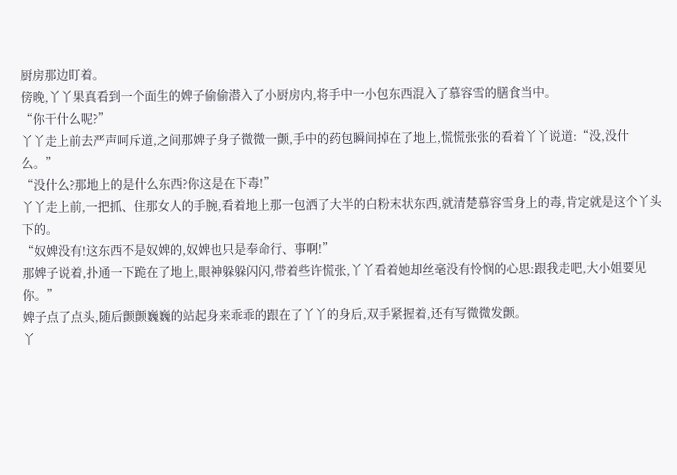厨房那边盯着。
傍晚,丫丫果真看到一个面生的婢子偷偷潜入了小厨房内,将手中一小包东西混入了慕容雪的膳食当中。
“你干什么呢?”
丫丫走上前去严声呵斥道,之间那婢子身子微微一颤,手中的药包瞬间掉在了地上,慌慌张张的看着丫丫说道:“没,没什么。”
“没什么?那地上的是什么东西?你这是在下毒!”
丫丫走上前,一把抓、住那女人的手腕,看着地上那一包洒了大半的白粉末状东西,就清楚慕容雪身上的毒,肯定就是这个丫头下的。
“奴婢没有!这东西不是奴婢的,奴婢也只是奉命行、事啊!”
那婢子说着,扑通一下跪在了地上,眼神躲躲闪闪,带着些许慌张,丫丫看着她却丝毫没有怜悯的心思:跟我走吧,大小姐要见你。”
婢子点了点头,随后颤颤巍巍的站起身来乖乖的跟在了丫丫的身后,双手紧握着,还有写微微发颤。
丫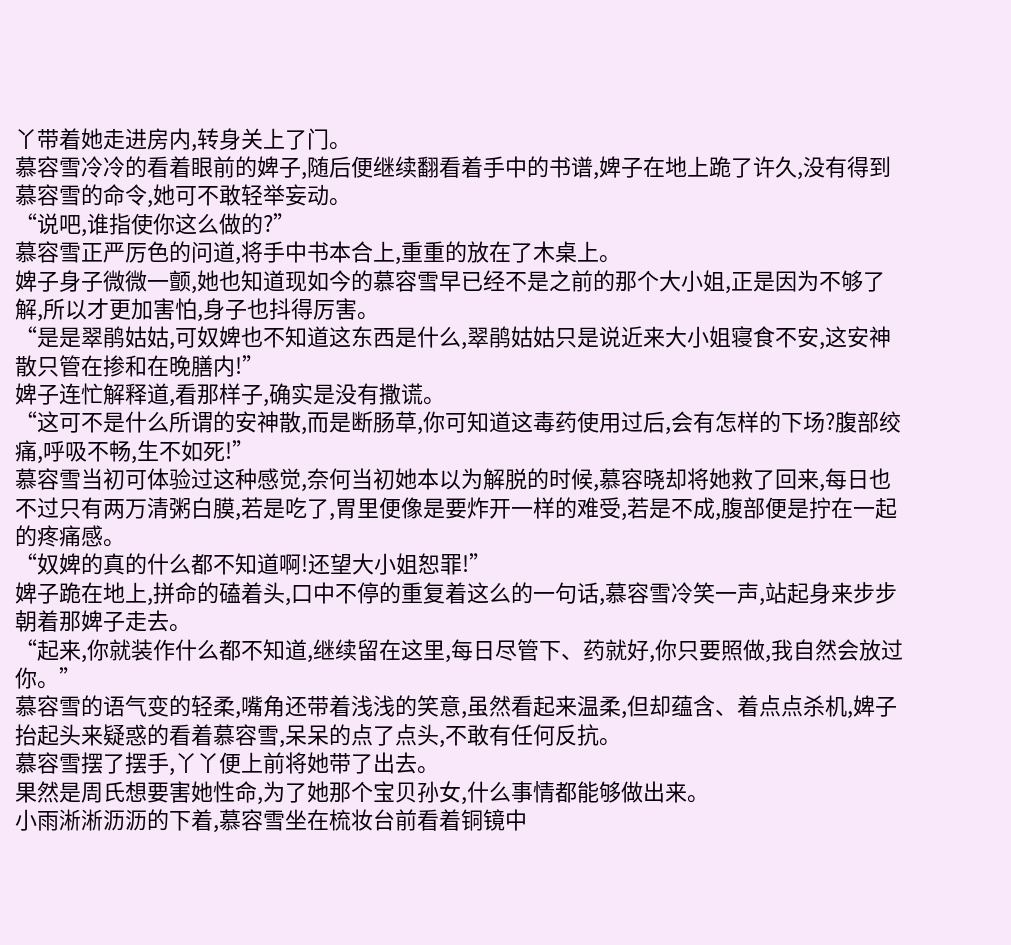丫带着她走进房内,转身关上了门。
慕容雪冷冷的看着眼前的婢子,随后便继续翻看着手中的书谱,婢子在地上跪了许久,没有得到慕容雪的命令,她可不敢轻举妄动。
“说吧,谁指使你这么做的?”
慕容雪正严厉色的问道,将手中书本合上,重重的放在了木桌上。
婢子身子微微一颤,她也知道现如今的慕容雪早已经不是之前的那个大小姐,正是因为不够了解,所以才更加害怕,身子也抖得厉害。
“是是翠鹃姑姑,可奴婢也不知道这东西是什么,翠鹃姑姑只是说近来大小姐寝食不安,这安神散只管在掺和在晚膳内!”
婢子连忙解释道,看那样子,确实是没有撒谎。
“这可不是什么所谓的安神散,而是断肠草,你可知道这毒药使用过后,会有怎样的下场?腹部绞痛,呼吸不畅,生不如死!”
慕容雪当初可体验过这种感觉,奈何当初她本以为解脱的时候,慕容晓却将她救了回来,每日也不过只有两万清粥白膜,若是吃了,胃里便像是要炸开一样的难受,若是不成,腹部便是拧在一起的疼痛感。
“奴婢的真的什么都不知道啊!还望大小姐恕罪!”
婢子跪在地上,拼命的磕着头,口中不停的重复着这么的一句话,慕容雪冷笑一声,站起身来步步朝着那婢子走去。
“起来,你就装作什么都不知道,继续留在这里,每日尽管下、药就好,你只要照做,我自然会放过你。”
慕容雪的语气变的轻柔,嘴角还带着浅浅的笑意,虽然看起来温柔,但却蕴含、着点点杀机,婢子抬起头来疑惑的看着慕容雪,呆呆的点了点头,不敢有任何反抗。
慕容雪摆了摆手,丫丫便上前将她带了出去。
果然是周氏想要害她性命,为了她那个宝贝孙女,什么事情都能够做出来。
小雨淅淅沥沥的下着,慕容雪坐在梳妆台前看着铜镜中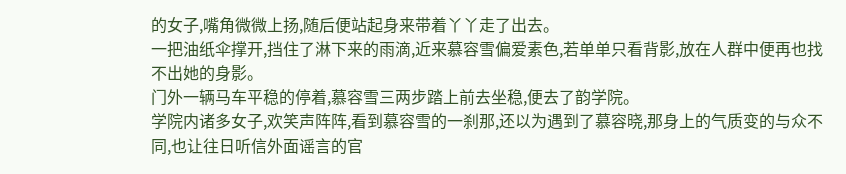的女子,嘴角微微上扬,随后便站起身来带着丫丫走了出去。
一把油纸伞撑开,挡住了淋下来的雨滴,近来慕容雪偏爱素色,若单单只看背影,放在人群中便再也找不出她的身影。
门外一辆马车平稳的停着,慕容雪三两步踏上前去坐稳,便去了韵学院。
学院内诸多女子,欢笑声阵阵,看到慕容雪的一刹那,还以为遇到了慕容晓,那身上的气质变的与众不同,也让往日听信外面谣言的官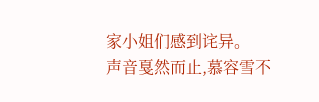家小姐们感到诧异。
声音戛然而止,慕容雪不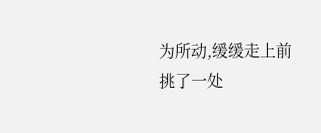为所动,缓缓走上前挑了一处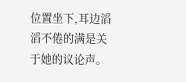位置坐下,耳边滔滔不倦的满是关于她的议论声。